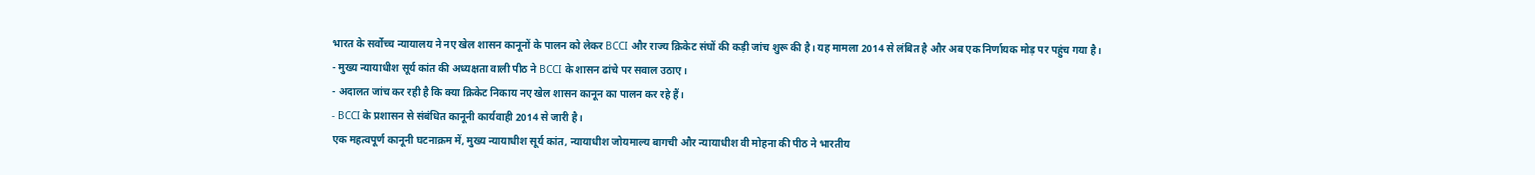भारत के सर्वोच्च न्यायालय ने नए खेल शासन कानूनों के पालन को लेकर BCCI और राज्य क्रिकेट संघों की कड़ी जांच शुरू की है। यह मामला 2014 से लंबित है और अब एक निर्णायक मोड़ पर पहुंच गया है।
- मुख्य न्यायाधीश सूर्य कांत की अध्यक्षता वाली पीठ ने BCCI के शासन ढांचे पर सवाल उठाए।
- अदालत जांच कर रही है कि क्या क्रिकेट निकाय नए खेल शासन कानून का पालन कर रहे हैं।
- BCCI के प्रशासन से संबंधित कानूनी कार्यवाही 2014 से जारी है।
एक महत्वपूर्ण कानूनी घटनाक्रम में, मुख्य न्यायाधीश सूर्य कांत, न्यायाधीश जोयमाल्य बागची और न्यायाधीश वी मोहना की पीठ ने भारतीय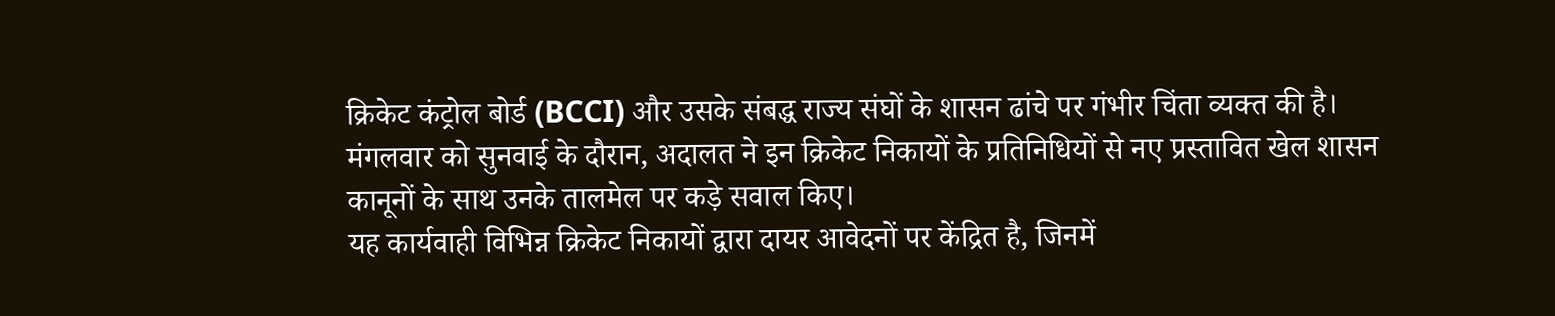क्रिकेट कंट्रोल बोर्ड (BCCI) और उसके संबद्ध राज्य संघों के शासन ढांचे पर गंभीर चिंता व्यक्त की है। मंगलवार को सुनवाई के दौरान, अदालत ने इन क्रिकेट निकायों के प्रतिनिधियों से नए प्रस्तावित खेल शासन कानूनों के साथ उनके तालमेल पर कड़े सवाल किए।
यह कार्यवाही विभिन्न क्रिकेट निकायों द्वारा दायर आवेदनों पर केंद्रित है, जिनमें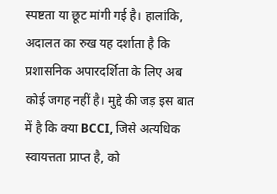स्पष्टता या छूट मांगी गई है। हालांकि, अदालत का रुख यह दर्शाता है कि प्रशासनिक अपारदर्शिता के लिए अब कोई जगह नहीं है। मुद्दे की जड़ इस बात में है कि क्या BCCI, जिसे अत्यधिक स्वायत्तता प्राप्त है, को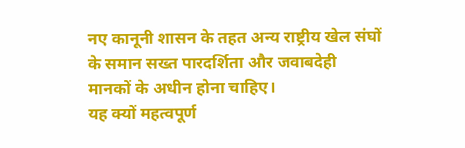नए कानूनी शासन के तहत अन्य राष्ट्रीय खेल संघों के समान सख्त पारदर्शिता और जवाबदेही मानकों के अधीन होना चाहिए।
यह क्यों महत्वपूर्ण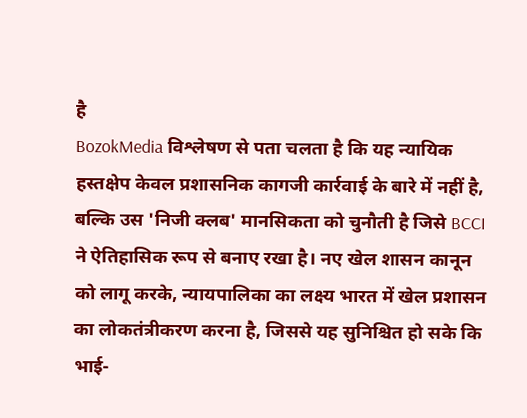है
BozokMedia विश्लेषण से पता चलता है कि यह न्यायिक हस्तक्षेप केवल प्रशासनिक कागजी कार्रवाई के बारे में नहीं है, बल्कि उस 'निजी क्लब' मानसिकता को चुनौती है जिसे BCCI ने ऐतिहासिक रूप से बनाए रखा है। नए खेल शासन कानून को लागू करके, न्यायपालिका का लक्ष्य भारत में खेल प्रशासन का लोकतंत्रीकरण करना है, जिससे यह सुनिश्चित हो सके कि भाई-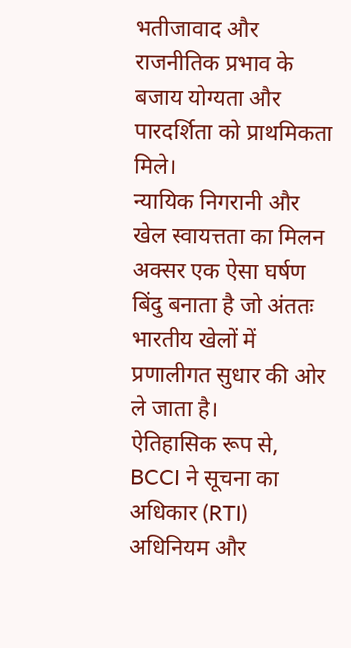भतीजावाद और राजनीतिक प्रभाव के बजाय योग्यता और पारदर्शिता को प्राथमिकता मिले।
न्यायिक निगरानी और खेल स्वायत्तता का मिलन अक्सर एक ऐसा घर्षण बिंदु बनाता है जो अंततः भारतीय खेलों में प्रणालीगत सुधार की ओर ले जाता है।
ऐतिहासिक रूप से, BCCI ने सूचना का अधिकार (RTI) अधिनियम और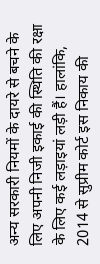अन्य सरकारी नियमों के दायरे से बचने के लिए अपनी निजी इकाई की स्थिति की रक्षा के लिए कई लड़ाइयां लड़ी हैं। हालांकि, 2014 से सुप्रीम कोर्ट इस निकाय की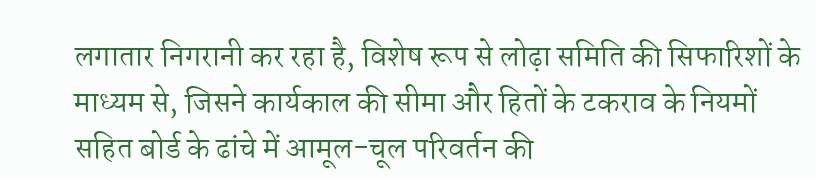लगातार निगरानी कर रहा है, विशेष रूप से लोढ़ा समिति की सिफारिशों के माध्यम से, जिसने कार्यकाल की सीमा और हितों के टकराव के नियमों सहित बोर्ड के ढांचे में आमूल-चूल परिवर्तन की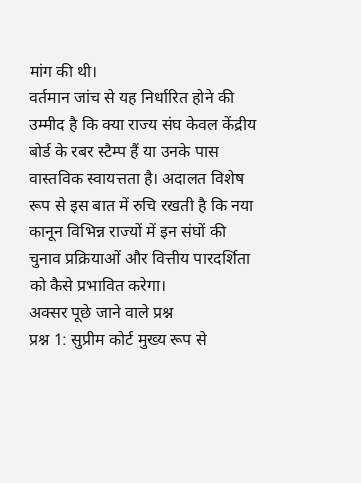मांग की थी।
वर्तमान जांच से यह निर्धारित होने की उम्मीद है कि क्या राज्य संघ केवल केंद्रीय बोर्ड के रबर स्टैम्प हैं या उनके पास वास्तविक स्वायत्तता है। अदालत विशेष रूप से इस बात में रुचि रखती है कि नया कानून विभिन्न राज्यों में इन संघों की चुनाव प्रक्रियाओं और वित्तीय पारदर्शिता को कैसे प्रभावित करेगा।
अक्सर पूछे जाने वाले प्रश्न
प्रश्न 1: सुप्रीम कोर्ट मुख्य रूप से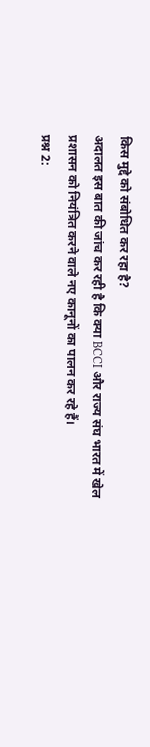किस मुद्दे को संबोधित कर रहा है?
अदालत इस बात की जांच कर रही है कि क्या BCCI और राज्य संघ भारत में खेल प्रशासन को नियंत्रित करने वाले नए कानूनों का पालन कर रहे हैं।
प्रश्न 2: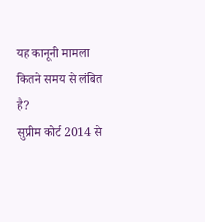यह कानूनी मामला कितने समय से लंबित है?
सुप्रीम कोर्ट 2014 से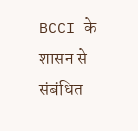BCCI के शासन से संबंधित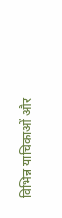विभिन्न याचिकाओं और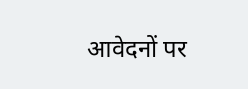आवेदनों पर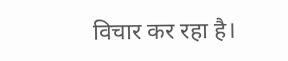विचार कर रहा है।